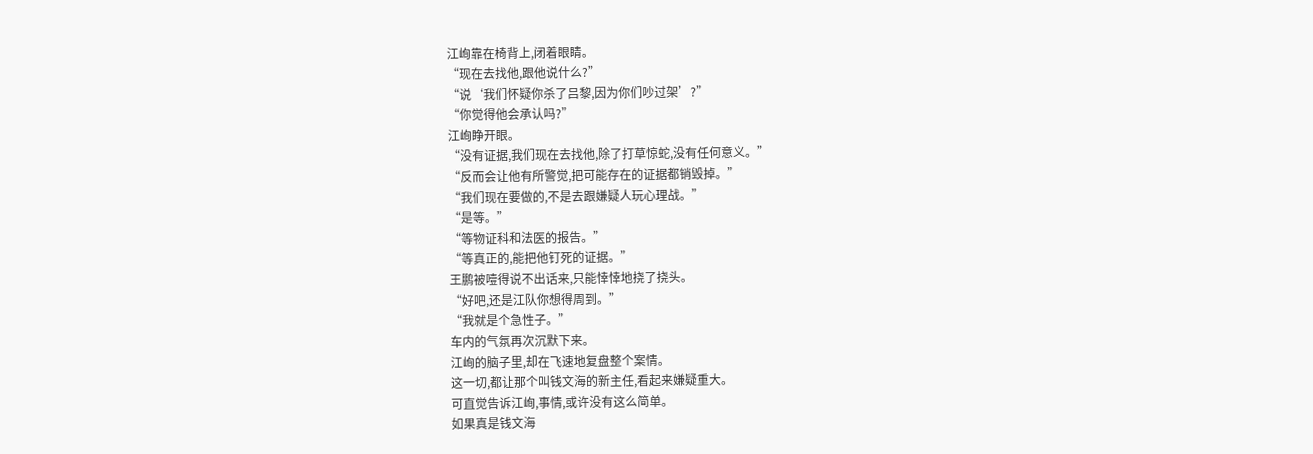江峋靠在椅背上,闭着眼睛。
“现在去找他,跟他说什么?”
“说‘我们怀疑你杀了吕黎,因为你们吵过架’?”
“你觉得他会承认吗?”
江峋睁开眼。
“没有证据,我们现在去找他,除了打草惊蛇,没有任何意义。”
“反而会让他有所警觉,把可能存在的证据都销毁掉。”
“我们现在要做的,不是去跟嫌疑人玩心理战。”
“是等。”
“等物证科和法医的报告。”
“等真正的,能把他钉死的证据。”
王鹏被噎得说不出话来,只能悻悻地挠了挠头。
“好吧,还是江队你想得周到。”
“我就是个急性子。”
车内的气氛再次沉默下来。
江峋的脑子里,却在飞速地复盘整个案情。
这一切,都让那个叫钱文海的新主任,看起来嫌疑重大。
可直觉告诉江峋,事情,或许没有这么简单。
如果真是钱文海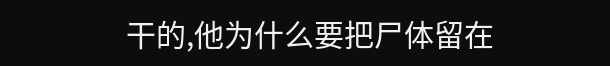干的,他为什么要把尸体留在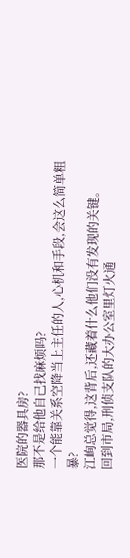医院的器具房?
那不是给他自己找麻烦吗?
一个能靠关系空降当上主任的人,心机和手段,会这么简单粗暴?
江峋总觉得,这背后,还藏着什么他们没有发现的关键。
回到市局,刑侦支队的大办公室里灯火通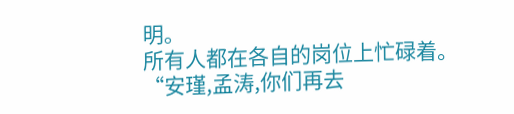明。
所有人都在各自的岗位上忙碌着。
“安瑾,孟涛,你们再去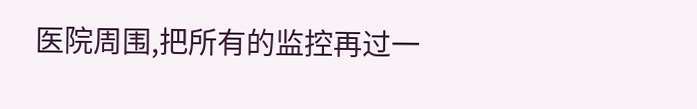医院周围,把所有的监控再过一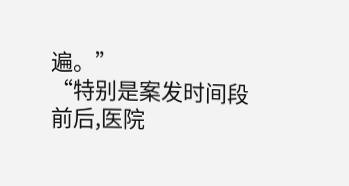遍。”
“特别是案发时间段前后,医院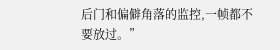后门和偏僻角落的监控,一帧都不要放过。”